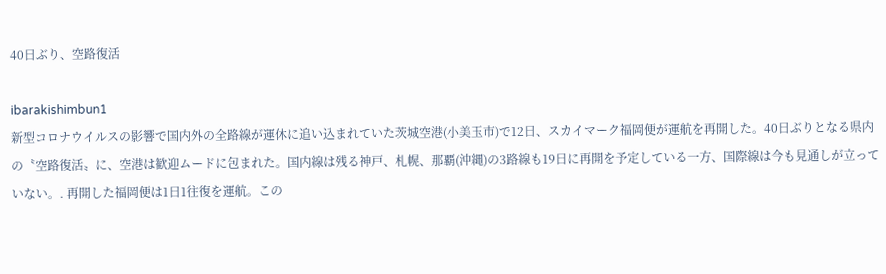40日ぶり、空路復活

ibarakishimbun1
新型コロナウイルスの影響で国内外の全路線が運休に追い込まれていた茨城空港(小美玉市)で12日、スカイマーク福岡便が運航を再開した。40日ぶりとなる県内の〝空路復活〟に、空港は歓迎ムードに包まれた。国内線は残る神戸、札幌、那覇(沖縄)の3路線も19日に再開を予定している一方、国際線は今も見通しが立っていない。. 再開した福岡便は1日1往復を運航。この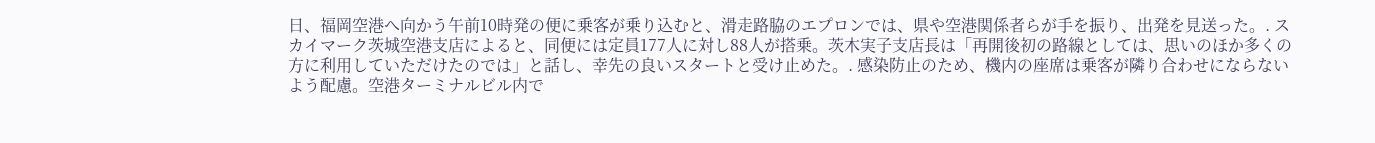日、福岡空港へ向かう午前10時発の便に乗客が乗り込むと、滑走路脇のエプロンでは、県や空港関係者らが手を振り、出発を見送った。. スカイマーク茨城空港支店によると、同便には定員177人に対し88人が搭乗。茨木実子支店長は「再開後初の路線としては、思いのほか多くの方に利用していただけたのでは」と話し、幸先の良いスタートと受け止めた。. 感染防止のため、機内の座席は乗客が隣り合わせにならないよう配慮。空港ターミナルビル内で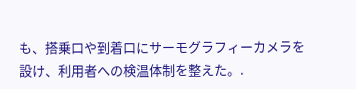も、搭乗口や到着口にサーモグラフィーカメラを設け、利用者への検温体制を整えた。.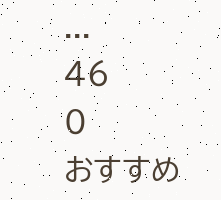...
46
0
おすすめ